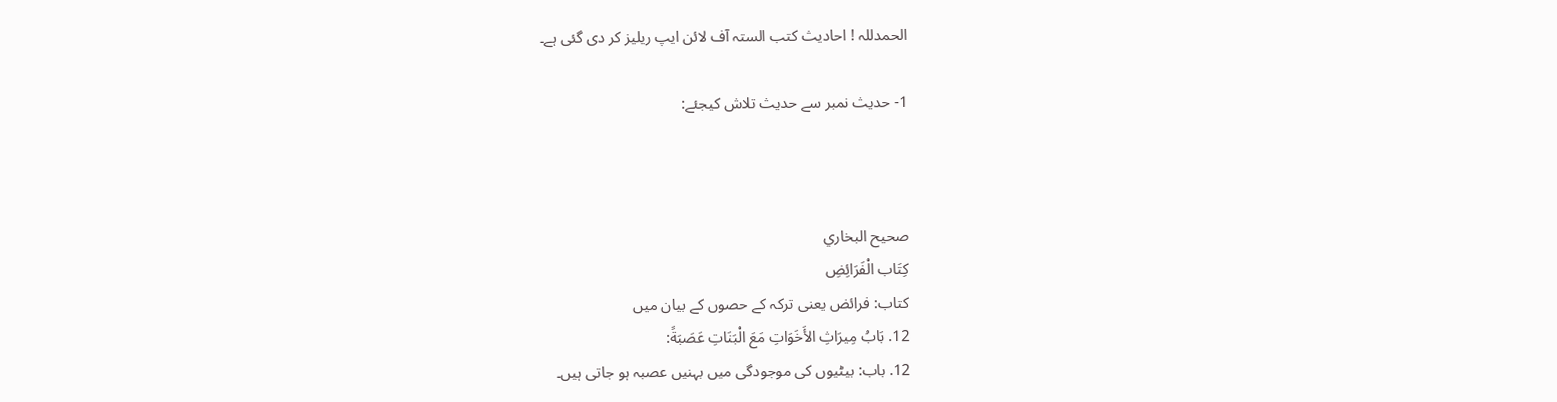الحمدللہ ! احادیث کتب الستہ آف لائن ایپ ریلیز کر دی گئی ہے۔

1- حدیث نمبر سے حدیث تلاش کیجئے:



صحيح البخاري
كِتَاب الْفَرَائِضِ
کتاب: فرائض یعنی ترکہ کے حصوں کے بیان میں
12. بَابُ مِيرَاثِ الأَخَوَاتِ مَعَ الْبَنَاتِ عَصَبَةً:
12. باب: بیٹیوں کی موجودگی میں بہنیں عصبہ ہو جاتی ہیں۔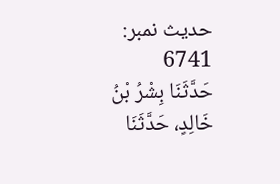حدیث نمبر: 6741
حَدَّثَنَا بِشْرُ بْنُ خَالِدٍ، حَدَّثَنَا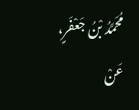مُحَمَّدُ بْنُ جَعْفَرٍ، عَنْ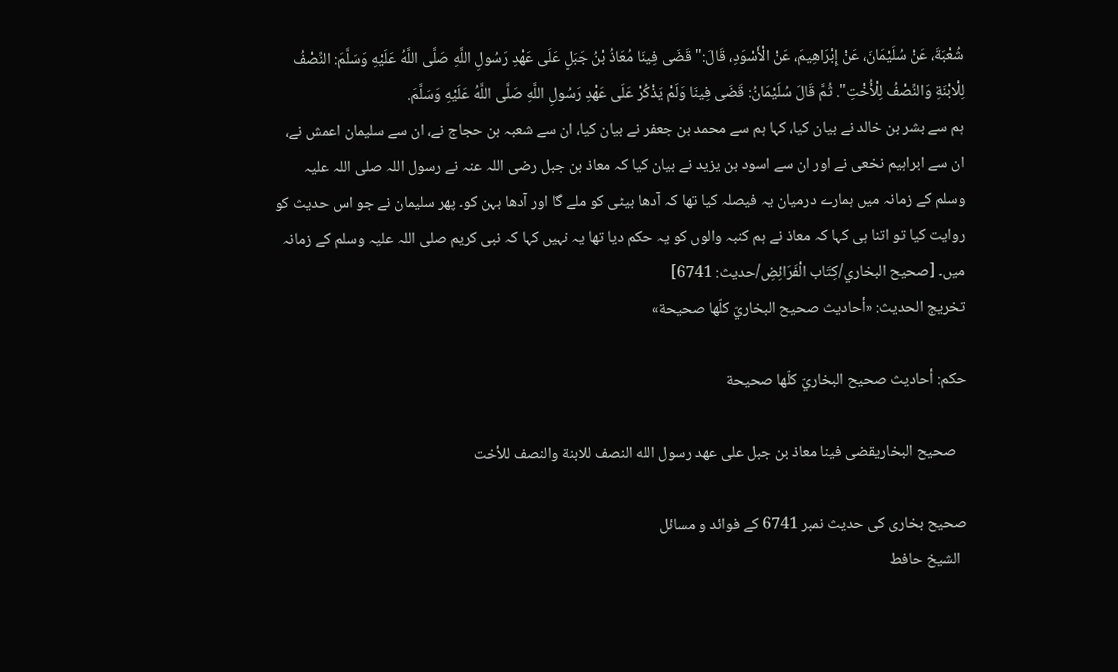شُعْبَةَ، عَنْ سُلَيْمَانَ، عَنْ إِبْرَاهِيمَ، عَنْ الْأَسْوَدِ، قَالَ:" قَضَى فِينَا مُعَاذُ بْنُ جَبَلٍ عَلَى عَهْدِ رَسُولِ اللَّهِ صَلَّى اللَّهُ عَلَيْهِ وَسَلَّمَ: النِّصْفُ لِلْابْنَةِ وَالنِّصْفُ لِلْأُخْتِ". ثُمَّ قَالَ سُلَيْمَانُ: قَضَى فِينَا وَلَمْ يَذْكُرْ عَلَى عَهْدِ رَسُولِ اللَّهِ صَلَّى اللَّهُ عَلَيْهِ وَسَلَّمَ.
ہم سے بشر بن خالد نے بیان کیا، کہا ہم سے محمد بن جعفر نے بیان کیا، ان سے شعبہ بن حجاج نے، ان سے سلیمان اعمش نے، ان سے ابراہیم نخعی نے اور ان سے اسود بن یزید نے بیان کیا کہ معاذ بن جبل رضی اللہ عنہ نے رسول اللہ صلی اللہ علیہ وسلم کے زمانہ میں ہمارے درمیان یہ فیصلہ کیا تھا کہ آدھا بیٹی کو ملے گا اور آدھا بہن کو۔ پھر سلیمان نے جو اس حدیث کو روایت کیا تو اتنا ہی کہا کہ معاذ نے ہم کنبہ والوں کو یہ حکم دیا تھا یہ نہیں کہا کہ نبی کریم صلی اللہ علیہ وسلم کے زمانہ میں۔ [صحيح البخاري/كِتَاب الْفَرَائِضِ/حدیث: 6741]
تخریج الحدیث: «أحاديث صحيح البخاريّ كلّها صحيحة»

حكم: أحاديث صحيح البخاريّ كلّها صحيحة

   صحيح البخاريقضى فينا معاذ بن جبل على عهد رسول الله النصف للابنة والنصف للأخت

صحیح بخاری کی حدیث نمبر 6741 کے فوائد و مسائل
  الشيخ حافط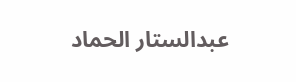عبدالستار الحماد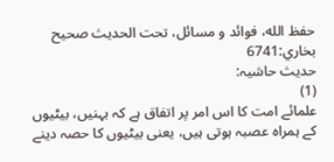حفظ الله، فوائد و مسائل، تحت الحديث صحيح بخاري:6741
حدیث حاشیہ:
(1)
علمائے امت کا اس امر پر اتفاق ہے کہ بہنیں، بیٹیوں کے ہمراہ عصبہ ہوتی ہیں، یعنی بیٹیوں کا حصہ دینے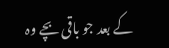کے بعد جو باقی بچے وہ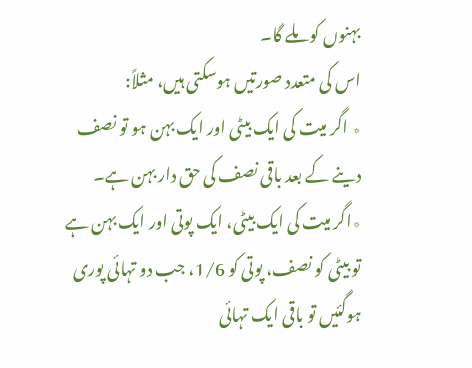بہنوں کو ملے گا۔
اس کی متعدد صورتیں ہوسکتی ہیں، مثلاً:
٭ اگر میت کی ایک بیٹی اور ایک بہن ہو تو نصف دینے کے بعد باقی نصف کی حق دار بہن ہے۔
٭اگر میت کی ایک بیٹی، ایک پوتی اور ایک بہن ہے تو بیٹی کو نصف، پوتی کو 1/6، جب دو تہائی پوری ہوگئیں تو باقی ایک تہائی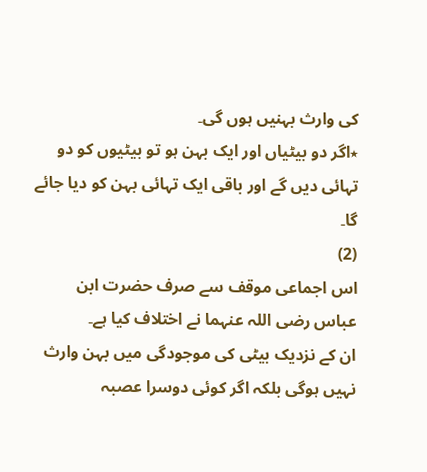کی وارث بہنیں ہوں گی۔
٭اگر دو بیٹیاں اور ایک بہن ہو تو بیٹیوں کو دو تہائی دیں گے اور باقی ایک تہائی بہن کو دیا جائے گا۔
(2)
اس اجماعی موقف سے صرف حضرت ابن عباس رضی اللہ عنہما نے اختلاف کیا ہے۔
ان کے نزدیک بیٹی کی موجودگی میں بہن وارث نہیں ہوگی بلکہ اگر کوئی دوسرا عصبہ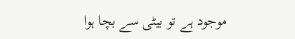موجود ہے تو بیٹی سے بچا ہوا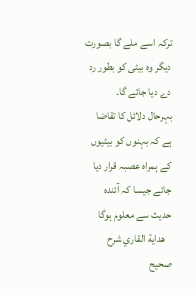ترکہ اسے ملے گا بصورت دیگر وہ بیٹی کو بطور رد دے دیا جائے گا۔
بہرحال دلائل کا تقاضا ہے کہ بہنوں کو بیٹیوں کے ہمراہ عصبہ قرار دیا جائے جیسا کہ آئندہ حدیث سے معلوم ہوگا
   هداية القاري شرح صحيح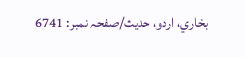بخاري، اردو، حدیث/صفحہ نمبر: 6741